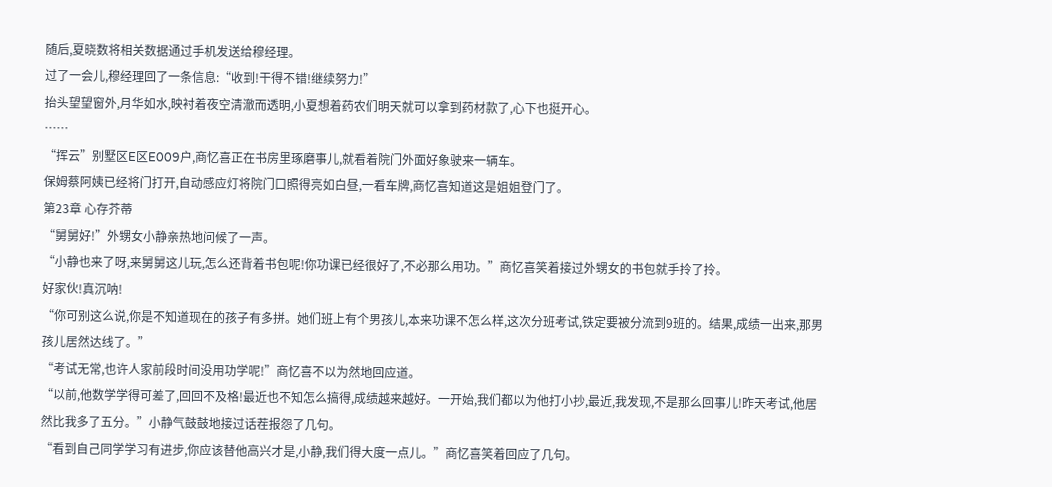随后,夏晓数将相关数据通过手机发送给穆经理。
过了一会儿,穆经理回了一条信息:“收到!干得不错!继续努力!”
抬头望望窗外,月华如水,映衬着夜空清澈而透明,小夏想着药农们明天就可以拿到药材款了,心下也挺开心。
……
“挥云”别墅区E区E009户,商忆喜正在书房里琢磨事儿,就看着院门外面好象驶来一辆车。
保姆蔡阿姨已经将门打开,自动感应灯将院门口照得亮如白昼,一看车牌,商忆喜知道这是姐姐登门了。
第23章 心存芥蒂
“舅舅好!”外甥女小静亲热地问候了一声。
“小静也来了呀,来舅舅这儿玩,怎么还背着书包呢!你功课已经很好了,不必那么用功。”商忆喜笑着接过外甥女的书包就手拎了拎。
好家伙!真沉呐!
“你可别这么说,你是不知道现在的孩子有多拼。她们班上有个男孩儿,本来功课不怎么样,这次分班考试,铁定要被分流到9班的。结果,成绩一出来,那男孩儿居然达线了。”
“考试无常,也许人家前段时间没用功学呢!”商忆喜不以为然地回应道。
“以前,他数学学得可差了,回回不及格!最近也不知怎么搞得,成绩越来越好。一开始,我们都以为他打小抄,最近,我发现,不是那么回事儿!昨天考试,他居然比我多了五分。”小静气鼓鼓地接过话茬报怨了几句。
“看到自己同学学习有进步,你应该替他高兴才是,小静,我们得大度一点儿。”商忆喜笑着回应了几句。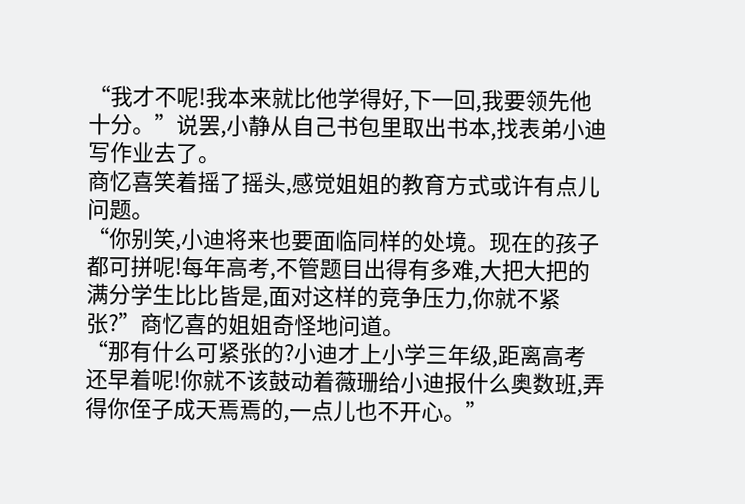“我才不呢!我本来就比他学得好,下一回,我要领先他十分。”说罢,小静从自己书包里取出书本,找表弟小迪写作业去了。
商忆喜笑着摇了摇头,感觉姐姐的教育方式或许有点儿问题。
“你别笑,小迪将来也要面临同样的处境。现在的孩子都可拼呢!每年高考,不管题目出得有多难,大把大把的满分学生比比皆是,面对这样的竞争压力,你就不紧张?”商忆喜的姐姐奇怪地问道。
“那有什么可紧张的?小迪才上小学三年级,距离高考还早着呢!你就不该鼓动着薇珊给小迪报什么奥数班,弄得你侄子成天焉焉的,一点儿也不开心。”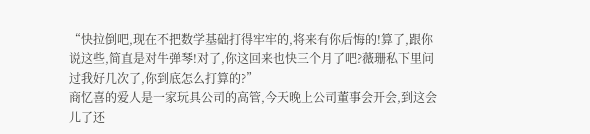“快拉倒吧,现在不把数学基础打得牢牢的,将来有你后悔的!算了,跟你说这些,简直是对牛弹琴!对了,你这回来也快三个月了吧?薇珊私下里问过我好几次了,你到底怎么打算的?”
商忆喜的爱人是一家玩具公司的高管,今天晚上公司董事会开会,到这会儿了还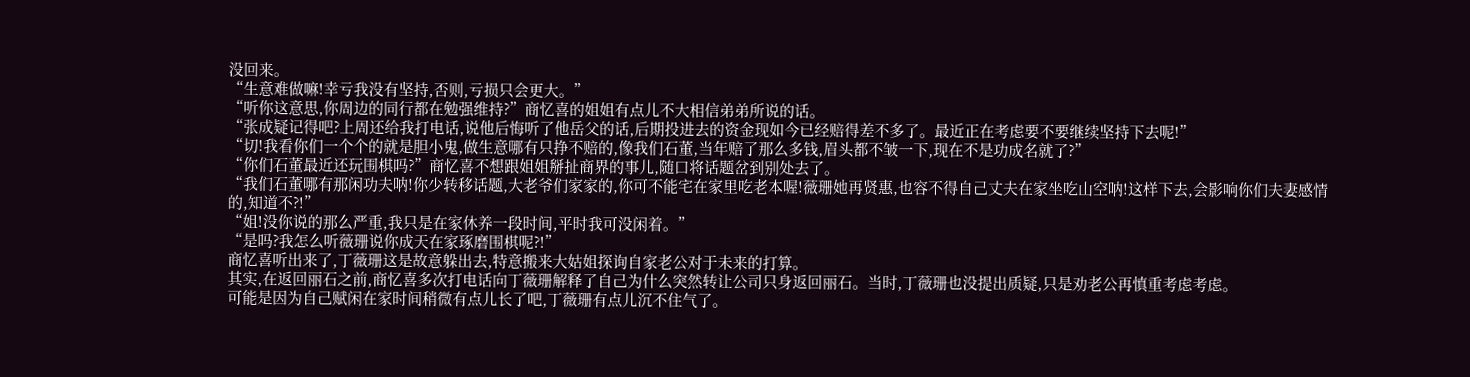没回来。
“生意难做嘛!幸亏我没有坚持,否则,亏损只会更大。”
“听你这意思,你周边的同行都在勉强维持?”商忆喜的姐姐有点儿不大相信弟弟所说的话。
“张成疑记得吧?上周还给我打电话,说他后悔听了他岳父的话,后期投进去的资金现如今已经赔得差不多了。最近正在考虑要不要继续坚持下去呢!”
“切!我看你们一个个的就是胆小鬼,做生意哪有只挣不赔的,像我们石董,当年赔了那么多钱,眉头都不皱一下,现在不是功成名就了?”
“你们石董最近还玩围棋吗?”商忆喜不想跟姐姐掰扯商界的事儿,随口将话题岔到别处去了。
“我们石董哪有那闲功夫呐!你少转移话题,大老爷们家家的,你可不能宅在家里吃老本喔!薇珊她再贤惠,也容不得自己丈夫在家坐吃山空呐!这样下去,会影响你们夫妻感情的,知道不?!”
“姐!没你说的那么严重,我只是在家休养一段时间,平时我可没闲着。”
“是吗?我怎么听薇珊说你成天在家琢磨围棋呢?!”
商忆喜听出来了,丁薇珊这是故意躲出去,特意搬来大姑姐探询自家老公对于未来的打算。
其实,在返回丽石之前,商忆喜多次打电话向丁薇珊解释了自己为什么突然转让公司只身返回丽石。当时,丁薇珊也没提出质疑,只是劝老公再慎重考虑考虑。
可能是因为自己赋闲在家时间稍微有点儿长了吧,丁薇珊有点儿沉不住气了。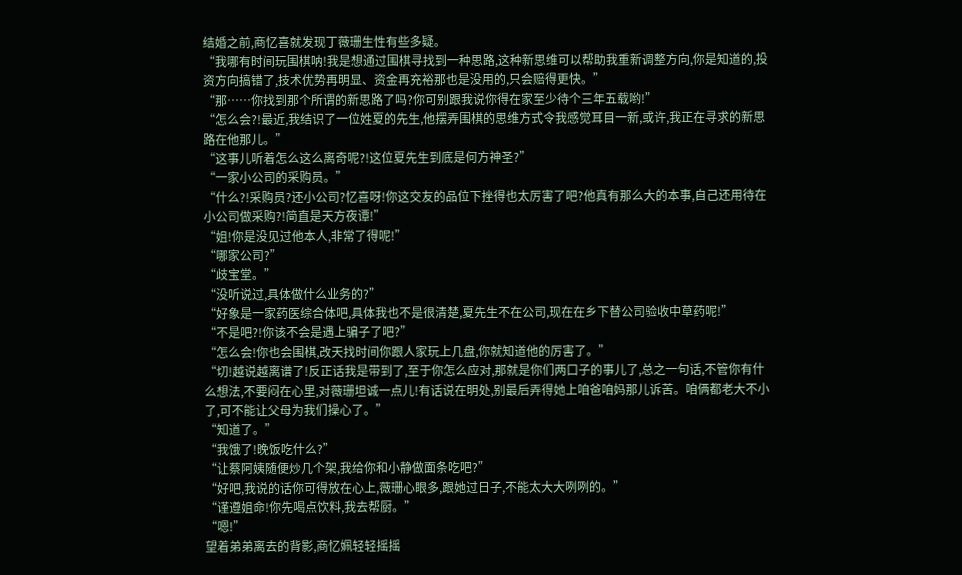结婚之前,商忆喜就发现丁薇珊生性有些多疑。
“我哪有时间玩围棋呐!我是想通过围棋寻找到一种思路,这种新思维可以帮助我重新调整方向,你是知道的,投资方向搞错了,技术优势再明显、资金再充裕那也是没用的,只会赔得更快。”
“那……你找到那个所谓的新思路了吗?你可别跟我说你得在家至少待个三年五载哟!”
“怎么会?!最近,我结识了一位姓夏的先生,他摆弄围棋的思维方式令我感觉耳目一新,或许,我正在寻求的新思路在他那儿。”
“这事儿听着怎么这么离奇呢?!这位夏先生到底是何方神圣?”
“一家小公司的采购员。”
“什么?!采购员?还小公司?忆喜呀!你这交友的品位下挫得也太厉害了吧?他真有那么大的本事,自己还用待在小公司做采购?!简直是天方夜谭!”
“姐!你是没见过他本人,非常了得呢!”
“哪家公司?”
“歧宝堂。”
“没听说过,具体做什么业务的?”
“好象是一家药医综合体吧,具体我也不是很清楚,夏先生不在公司,现在在乡下替公司验收中草药呢!”
“不是吧?!你该不会是遇上骗子了吧?”
“怎么会!你也会围棋,改天找时间你跟人家玩上几盘,你就知道他的厉害了。”
“切!越说越离谱了!反正话我是带到了,至于你怎么应对,那就是你们两口子的事儿了,总之一句话,不管你有什么想法,不要闷在心里,对薇珊坦诚一点儿!有话说在明处,别最后弄得她上咱爸咱妈那儿诉苦。咱俩都老大不小了,可不能让父母为我们操心了。”
“知道了。”
“我饿了!晚饭吃什么?”
“让蔡阿姨随便炒几个架,我给你和小静做面条吃吧?”
“好吧,我说的话你可得放在心上,薇珊心眼多,跟她过日子,不能太大大咧咧的。”
“谨遵姐命!你先喝点饮料,我去帮厨。”
“嗯!”
望着弟弟离去的背影,商忆姵轻轻摇摇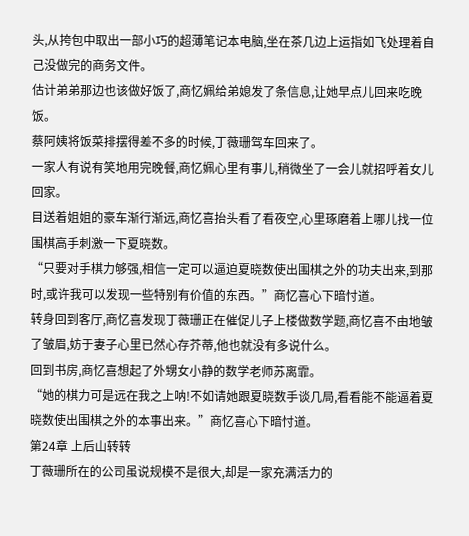头,从挎包中取出一部小巧的超薄笔记本电脑,坐在茶几边上运指如飞处理着自己没做完的商务文件。
估计弟弟那边也该做好饭了,商忆姵给弟媳发了条信息,让她早点儿回来吃晚饭。
蔡阿姨将饭菜排摆得差不多的时候,丁薇珊驾车回来了。
一家人有说有笑地用完晚餐,商忆姵心里有事儿,稍微坐了一会儿就招呼着女儿回家。
目送着姐姐的豪车渐行渐远,商忆喜抬头看了看夜空,心里琢磨着上哪儿找一位围棋高手刺激一下夏晓数。
“只要对手棋力够强,相信一定可以逼迫夏晓数使出围棋之外的功夫出来,到那时,或许我可以发现一些特别有价值的东西。”商忆喜心下暗忖道。
转身回到客厅,商忆喜发现丁薇珊正在催促儿子上楼做数学题,商忆喜不由地皱了皱眉,妨于妻子心里已然心存芥蒂,他也就没有多说什么。
回到书房,商忆喜想起了外甥女小静的数学老师苏离霏。
“她的棋力可是远在我之上呐!不如请她跟夏晓数手谈几局,看看能不能逼着夏晓数使出围棋之外的本事出来。”商忆喜心下暗忖道。
第24章 上后山转转
丁薇珊所在的公司虽说规模不是很大,却是一家充满活力的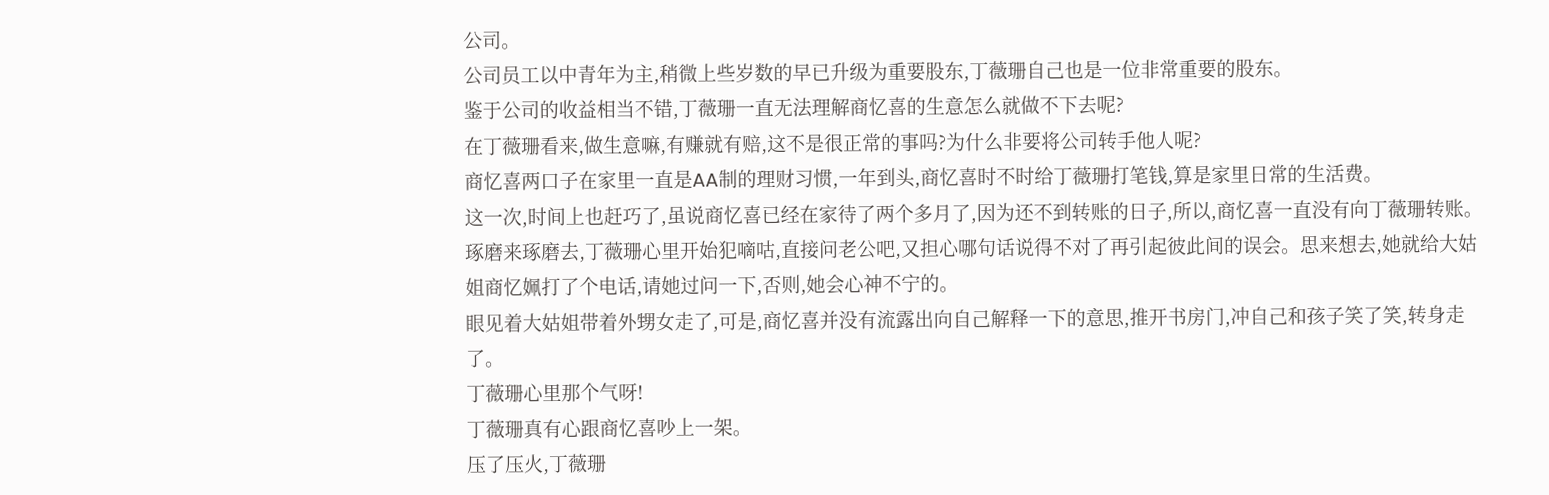公司。
公司员工以中青年为主,稍微上些岁数的早已升级为重要股东,丁薇珊自己也是一位非常重要的股东。
鉴于公司的收益相当不错,丁薇珊一直无法理解商忆喜的生意怎么就做不下去呢?
在丁薇珊看来,做生意嘛,有赚就有赔,这不是很正常的事吗?为什么非要将公司转手他人呢?
商忆喜两口子在家里一直是AA制的理财习惯,一年到头,商忆喜时不时给丁薇珊打笔钱,算是家里日常的生活费。
这一次,时间上也赶巧了,虽说商忆喜已经在家待了两个多月了,因为还不到转账的日子,所以,商忆喜一直没有向丁薇珊转账。
琢磨来琢磨去,丁薇珊心里开始犯嘀咕,直接问老公吧,又担心哪句话说得不对了再引起彼此间的误会。思来想去,她就给大姑姐商忆姵打了个电话,请她过问一下,否则,她会心神不宁的。
眼见着大姑姐带着外甥女走了,可是,商忆喜并没有流露出向自己解释一下的意思,推开书房门,冲自己和孩子笑了笑,转身走了。
丁薇珊心里那个气呀!
丁薇珊真有心跟商忆喜吵上一架。
压了压火,丁薇珊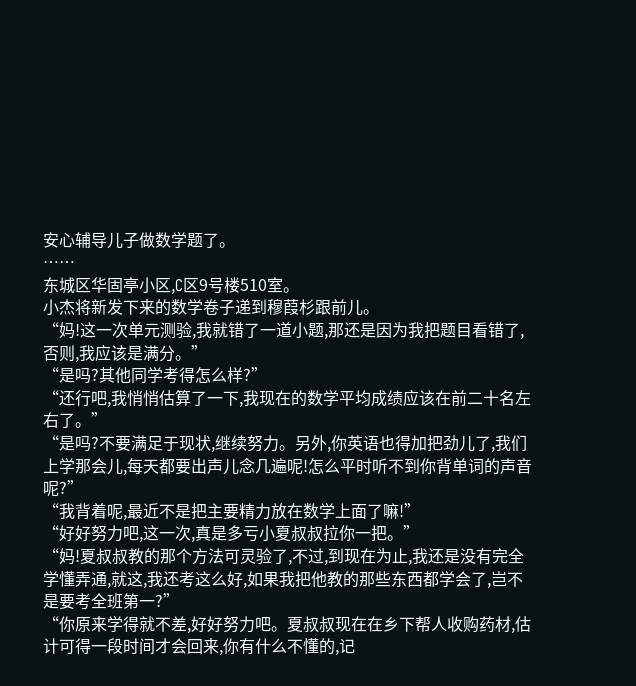安心辅导儿子做数学题了。
……
东城区华固亭小区,C区9号楼510室。
小杰将新发下来的数学卷子递到穆葭杉跟前儿。
“妈!这一次单元测验,我就错了一道小题,那还是因为我把题目看错了,否则,我应该是满分。”
“是吗?其他同学考得怎么样?”
“还行吧,我悄悄估算了一下,我现在的数学平均成绩应该在前二十名左右了。”
“是吗?不要满足于现状,继续努力。另外,你英语也得加把劲儿了,我们上学那会儿,每天都要出声儿念几遍呢!怎么平时听不到你背单词的声音呢?”
“我背着呢,最近不是把主要精力放在数学上面了嘛!”
“好好努力吧,这一次,真是多亏小夏叔叔拉你一把。”
“妈!夏叔叔教的那个方法可灵验了,不过,到现在为止,我还是没有完全学懂弄通,就这,我还考这么好,如果我把他教的那些东西都学会了,岂不是要考全班第一?”
“你原来学得就不差,好好努力吧。夏叔叔现在在乡下帮人收购药材,估计可得一段时间才会回来,你有什么不懂的,记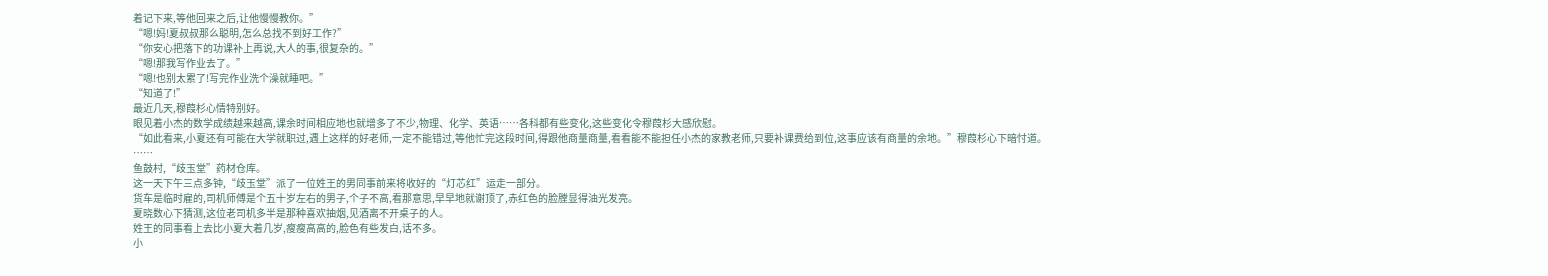着记下来,等他回来之后,让他慢慢教你。”
“嗯!妈!夏叔叔那么聪明,怎么总找不到好工作?”
“你安心把落下的功课补上再说,大人的事,很复杂的。”
“嗯!那我写作业去了。”
“嗯!也别太累了!写完作业洗个澡就睡吧。”
“知道了!”
最近几天,穆葭杉心情特别好。
眼见着小杰的数学成绩越来越高,课余时间相应地也就增多了不少,物理、化学、英语……各科都有些变化,这些变化令穆葭杉大感欣慰。
“如此看来,小夏还有可能在大学就职过,遇上这样的好老师,一定不能错过,等他忙完这段时间,得跟他商量商量,看看能不能担任小杰的家教老师,只要补课费给到位,这事应该有商量的余地。”穆葭杉心下暗忖道。
……
鱼鼓村,“歧玉堂”药材仓库。
这一天下午三点多钟,“歧玉堂”派了一位姓王的男同事前来将收好的“灯芯红”运走一部分。
货车是临时雇的,司机师傅是个五十岁左右的男子,个子不高,看那意思,早早地就谢顶了,赤红色的脸膛显得油光发亮。
夏晓数心下猜测,这位老司机多半是那种喜欢抽烟,见酒离不开桌子的人。
姓王的同事看上去比小夏大着几岁,瘦瘦高高的,脸色有些发白,话不多。
小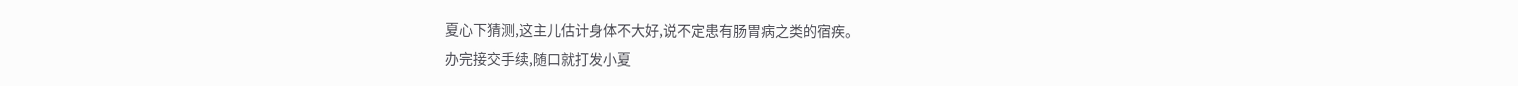夏心下猜测,这主儿估计身体不大好,说不定患有肠胃病之类的宿疾。
办完接交手续,随口就打发小夏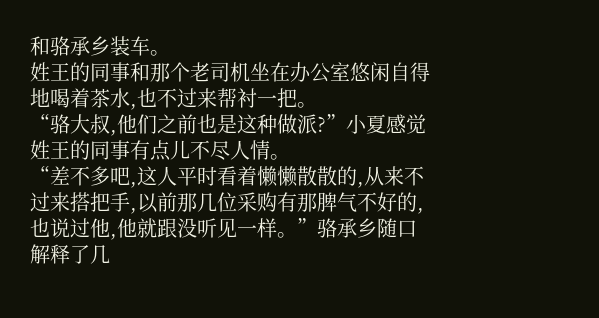和骆承乡装车。
姓王的同事和那个老司机坐在办公室悠闲自得地喝着茶水,也不过来帮衬一把。
“骆大叔,他们之前也是这种做派?”小夏感觉姓王的同事有点儿不尽人情。
“差不多吧,这人平时看着懒懒散散的,从来不过来搭把手,以前那几位采购有那脾气不好的,也说过他,他就跟没听见一样。”骆承乡随口解释了几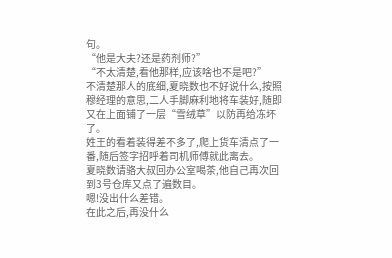句。
“他是大夫?还是药剂师?”
“不太清楚,看他那样,应该啥也不是吧?”
不清楚那人的底细,夏晓数也不好说什么,按照穆经理的意思,二人手脚麻利地将车装好,随即又在上面铺了一层“雪绒草”以防再给冻坏了。
姓王的看着装得差不多了,爬上货车清点了一番,随后签字招呼着司机师傅就此离去。
夏晓数请骆大叔回办公室喝茶,他自己再次回到3号仓库又点了遍数目。
嗯!没出什么差错。
在此之后,再没什么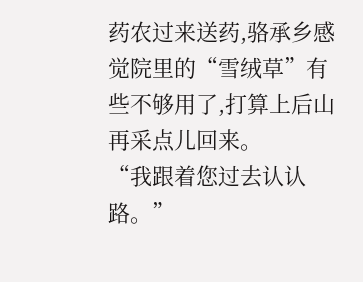药农过来送药,骆承乡感觉院里的“雪绒草”有些不够用了,打算上后山再采点儿回来。
“我跟着您过去认认路。”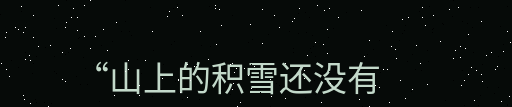“山上的积雪还没有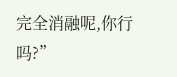完全消融呢,你行吗?”